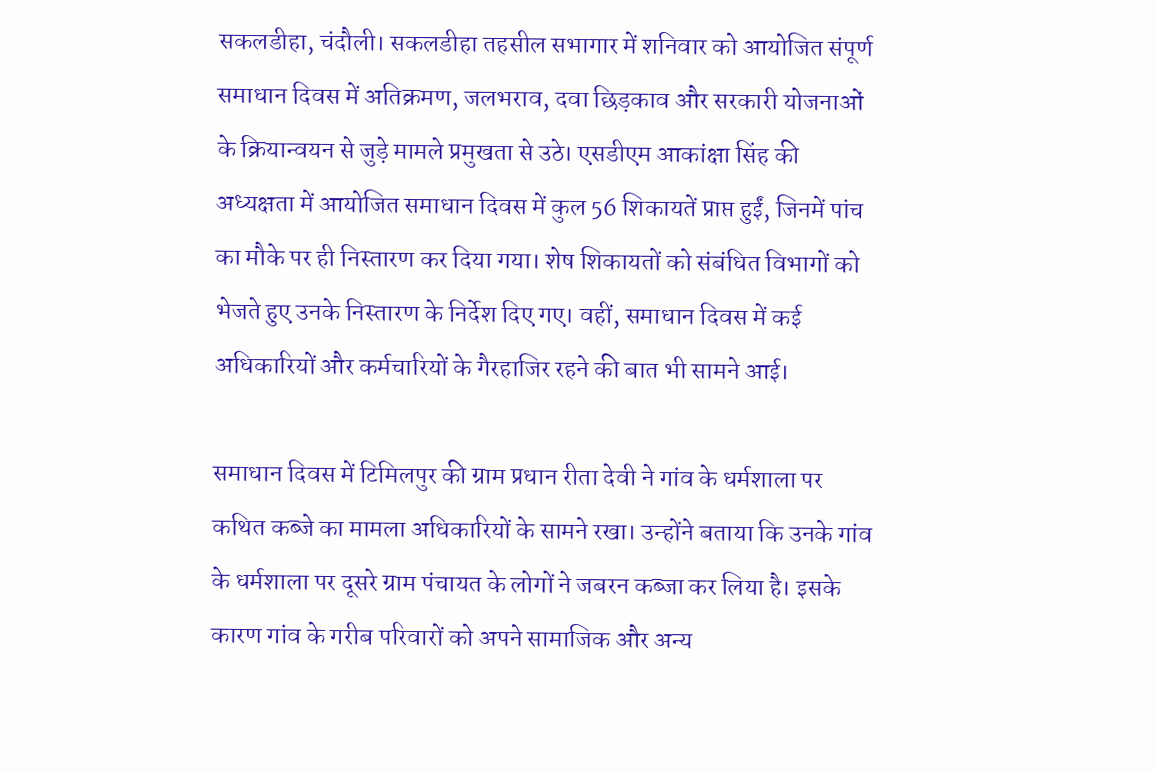सकलडीहा, चंदौली। सकलडीहा तहसील सभागार में शनिवार को आयोजित संपूर्ण समाधान दिवस में अतिक्रमण, जलभराव, दवा छिड़काव और सरकारी योजनाओं के क्रियान्वयन से जुड़े मामले प्रमुखता से उठे। एसडीएम आकांक्षा सिंह की अध्यक्षता में आयोजित समाधान दिवस में कुल 56 शिकायतें प्राप्त हुईं, जिनमें पांच का मौके पर ही निस्तारण कर दिया गया। शेष शिकायतों को संबंधित विभागों को भेजते हुए उनके निस्तारण के निर्देश दिए गए। वहीं, समाधान दिवस में कई अधिकारियों और कर्मचारियों के गैरहाजिर रहने की बात भी सामने आई।

समाधान दिवस में टिमिलपुर की ग्राम प्रधान रीता देवी ने गांव के धर्मशाला पर कथित कब्जे का मामला अधिकारियों के सामने रखा। उन्होंने बताया कि उनके गांव के धर्मशाला पर दूसरे ग्राम पंचायत के लोगों ने जबरन कब्जा कर लिया है। इसके कारण गांव के गरीब परिवारों को अपने सामाजिक और अन्य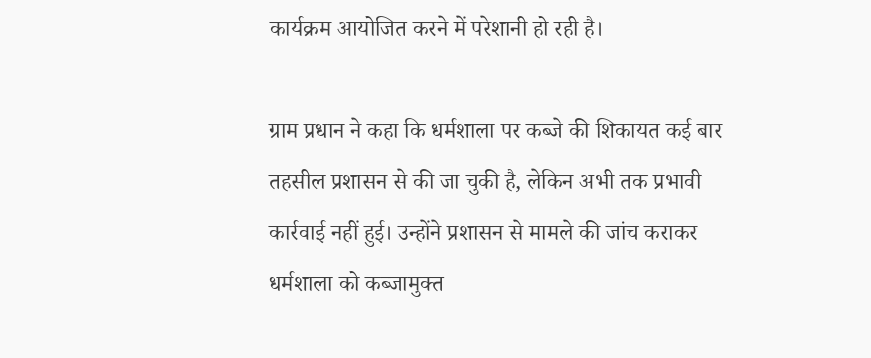कार्यक्रम आयोजित करने में परेशानी हो रही है।

ग्राम प्रधान ने कहा कि धर्मशाला पर कब्जे की शिकायत कई बार तहसील प्रशासन से की जा चुकी है, लेकिन अभी तक प्रभावी कार्रवाई नहीं हुई। उन्होंने प्रशासन से मामले की जांच कराकर धर्मशाला को कब्जामुक्त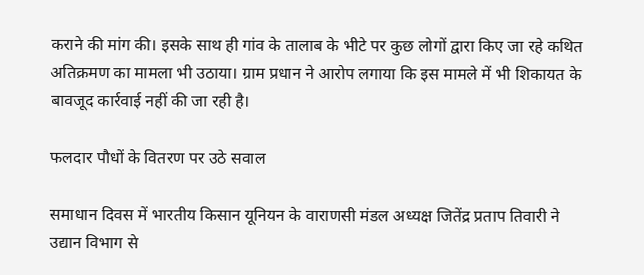कराने की मांग की। इसके साथ ही गांव के तालाब के भीटे पर कुछ लोगों द्वारा किए जा रहे कथित अतिक्रमण का मामला भी उठाया। ग्राम प्रधान ने आरोप लगाया कि इस मामले में भी शिकायत के बावजूद कार्रवाई नहीं की जा रही है।

फलदार पौधों के वितरण पर उठे सवाल

समाधान दिवस में भारतीय किसान यूनियन के वाराणसी मंडल अध्यक्ष जितेंद्र प्रताप तिवारी ने उद्यान विभाग से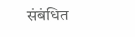संबंधित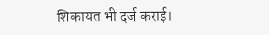शिकायत भी दर्ज कराई।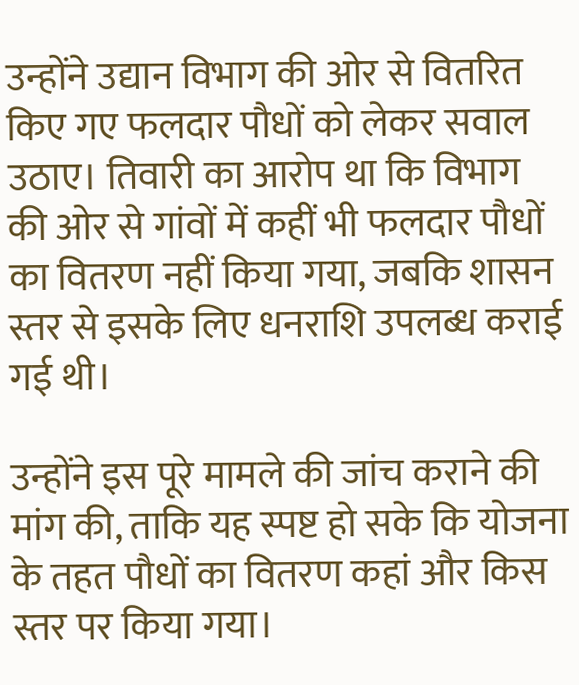उन्होंने उद्यान विभाग की ओर से वितरित किए गए फलदार पौधों को लेकर सवाल उठाए। तिवारी का आरोप था कि विभाग की ओर से गांवों में कहीं भी फलदार पौधों का वितरण नहीं किया गया, जबकि शासन स्तर से इसके लिए धनराशि उपलब्ध कराई गई थी।

उन्होंने इस पूरे मामले की जांच कराने की मांग की, ताकि यह स्पष्ट हो सके कि योजना के तहत पौधों का वितरण कहां और किस स्तर पर किया गया।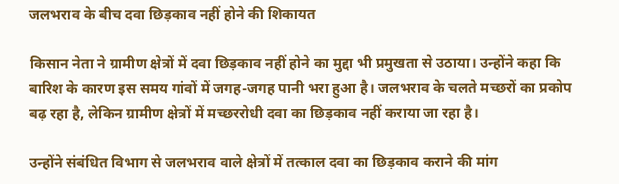जलभराव के बीच दवा छिड़काव नहीं होने की शिकायत

किसान नेता ने ग्रामीण क्षेत्रों में दवा छिड़काव नहीं होने का मुद्दा भी प्रमुखता से उठाया। उन्होंने कहा कि बारिश के कारण इस समय गांवों में जगह-जगह पानी भरा हुआ है। जलभराव के चलते मच्छरों का प्रकोप बढ़ रहा है, लेकिन ग्रामीण क्षेत्रों में मच्छररोधी दवा का छिड़काव नहीं कराया जा रहा है।

उन्होंने संबंधित विभाग से जलभराव वाले क्षेत्रों में तत्काल दवा का छिड़काव कराने की मांग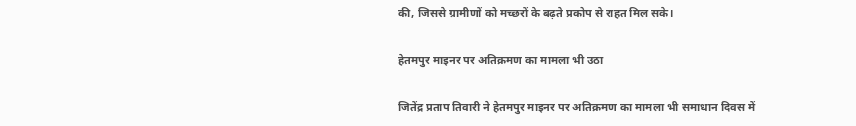की, जिससे ग्रामीणों को मच्छरों के बढ़ते प्रकोप से राहत मिल सके।

हेतमपुर माइनर पर अतिक्रमण का मामला भी उठा

जितेंद्र प्रताप तिवारी ने हेतमपुर माइनर पर अतिक्रमण का मामला भी समाधान दिवस में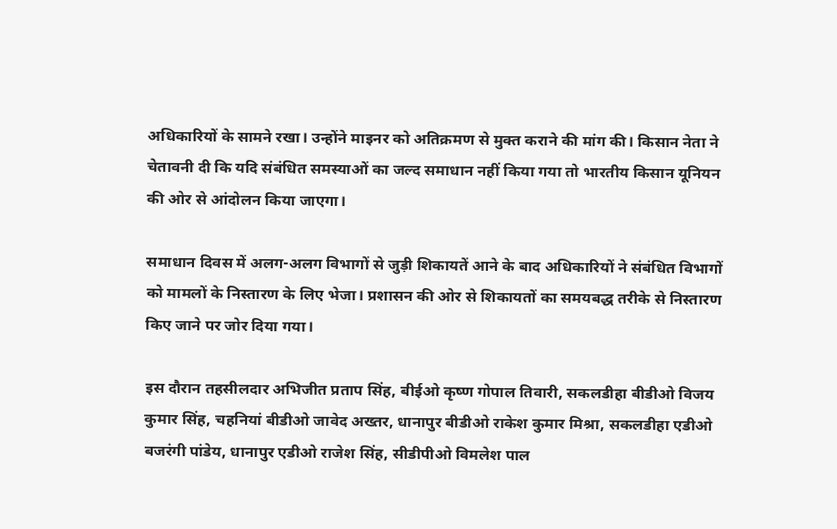अधिकारियों के सामने रखा। उन्होंने माइनर को अतिक्रमण से मुक्त कराने की मांग की। किसान नेता ने चेतावनी दी कि यदि संबंधित समस्याओं का जल्द समाधान नहीं किया गया तो भारतीय किसान यूनियन की ओर से आंदोलन किया जाएगा।

समाधान दिवस में अलग-अलग विभागों से जुड़ी शिकायतें आने के बाद अधिकारियों ने संबंधित विभागों को मामलों के निस्तारण के लिए भेजा। प्रशासन की ओर से शिकायतों का समयबद्ध तरीके से निस्तारण किए जाने पर जोर दिया गया।

इस दौरान तहसीलदार अभिजीत प्रताप सिंह, बीईओ कृष्ण गोपाल तिवारी, सकलडीहा बीडीओ विजय कुमार सिंह, चहनियां बीडीओ जावेद अख्तर, धानापुर बीडीओ राकेश कुमार मिश्रा, सकलडीहा एडीओ बजरंगी पांडेय, धानापुर एडीओ राजेश सिंह, सीडीपीओ विमलेश पाल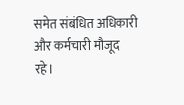समेत संबंधित अधिकारी और कर्मचारी मौजूद रहे।